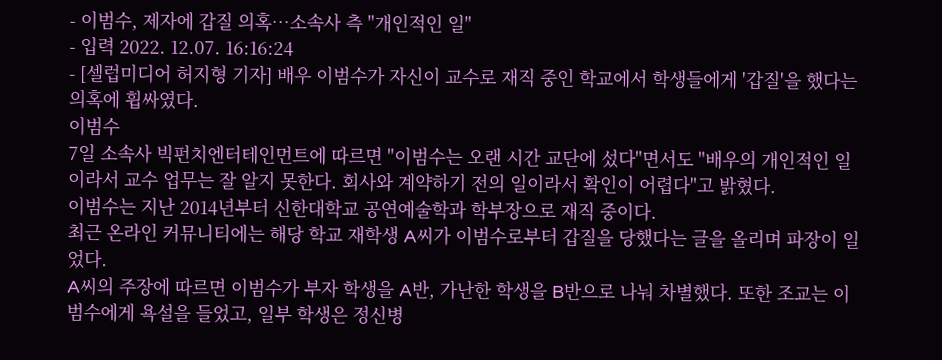- 이범수, 제자에 갑질 의혹…소속사 측 "개인적인 일"
- 입력 2022. 12.07. 16:16:24
- [셀럽미디어 허지형 기자] 배우 이범수가 자신이 교수로 재직 중인 학교에서 학생들에게 '갑질'을 했다는 의혹에 휩싸였다.
이범수
7일 소속사 빅펀치엔터테인먼트에 따르면 "이범수는 오랜 시간 교단에 섰다"면서도 "배우의 개인적인 일이라서 교수 업무는 잘 알지 못한다. 회사와 계약하기 전의 일이라서 확인이 어렵다"고 밝혔다.
이범수는 지난 2014년부터 신한대학교 공연예술학과 학부장으로 재직 중이다.
최근 온라인 커뮤니티에는 해당 학교 재학생 A씨가 이범수로부터 갑질을 당했다는 글을 올리며 파장이 일었다.
A씨의 주장에 따르면 이범수가 부자 학생을 A반, 가난한 학생을 B반으로 나눠 차별했다. 또한 조교는 이범수에게 욕설을 들었고, 일부 학생은 정신병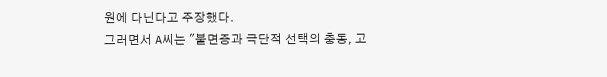원에 다닌다고 주장했다.
그러면서 A씨는 "불면증과 극단적 선택의 충동, 고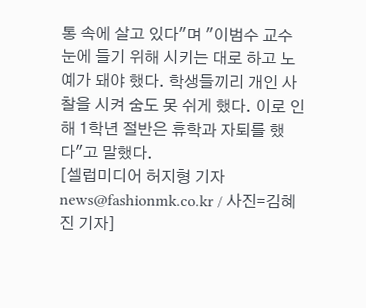통 속에 살고 있다"며 "이범수 교수 눈에 들기 위해 시키는 대로 하고 노예가 돼야 했다. 학생들끼리 개인 사찰을 시켜 숨도 못 쉬게 했다. 이로 인해 1학년 절반은 휴학과 자퇴를 했다"고 말했다.
[셀럽미디어 허지형 기자 news@fashionmk.co.kr / 사진=김혜진 기자]